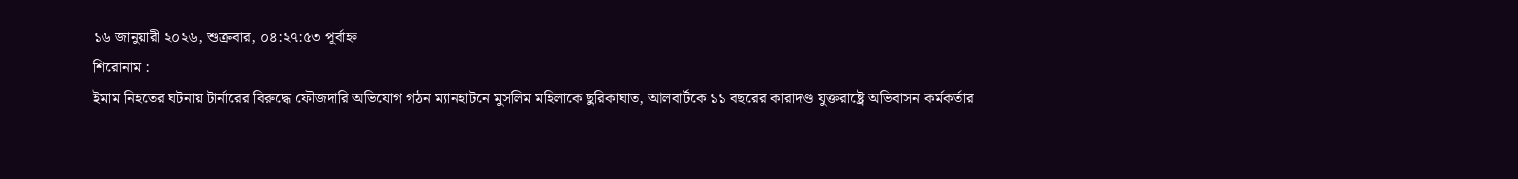১৬ জানুয়ারী ২০২৬, শুক্রবার, ০৪:২৭:৫৩ পূর্বাহ্ন
শিরোনাম :
ইমাম নিহতের ঘটনায় টার্নারের বিরুদ্ধে ফৌজদারি অভিযোগ গঠন ম্যানহাটনে মুসলিম মহিলাকে ছুরিকাঘাত, আলবার্টকে ১১ বছরের কারাদণ্ড যুক্তরাষ্ট্রে অভিবাসন কর্মকর্তার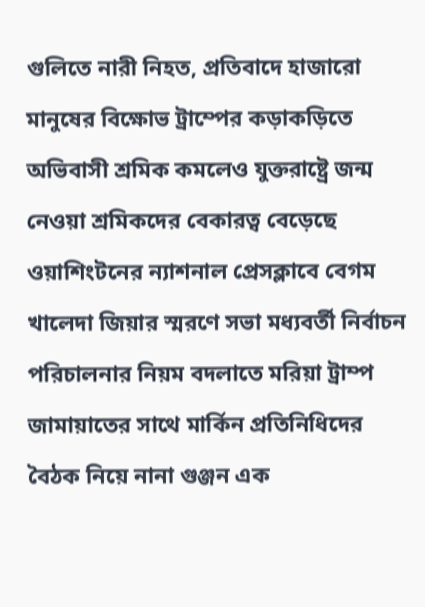গুলিতে নারী নিহত, প্রতিবাদে হাজারো মানুষের বিক্ষোভ ট্রাম্পের কড়াকড়িতে অভিবাসী শ্রমিক কমলেও যুক্তরাষ্ট্রে জন্ম নেওয়া শ্রমিকদের বেকারত্ব বেড়েছে ওয়াশিংটনের ন‍্যাশনাল প্রেসক্লাবে বেগম খালেদা জিয়ার স্মরণে সভা মধ্যবর্তী নির্বাচন পরিচালনার নিয়ম বদলাতে মরিয়া ট্রাম্প জামায়াতের সাথে মার্কিন প্রতিনিধিদের বৈঠক নিয়ে নানা গুঞ্জন এক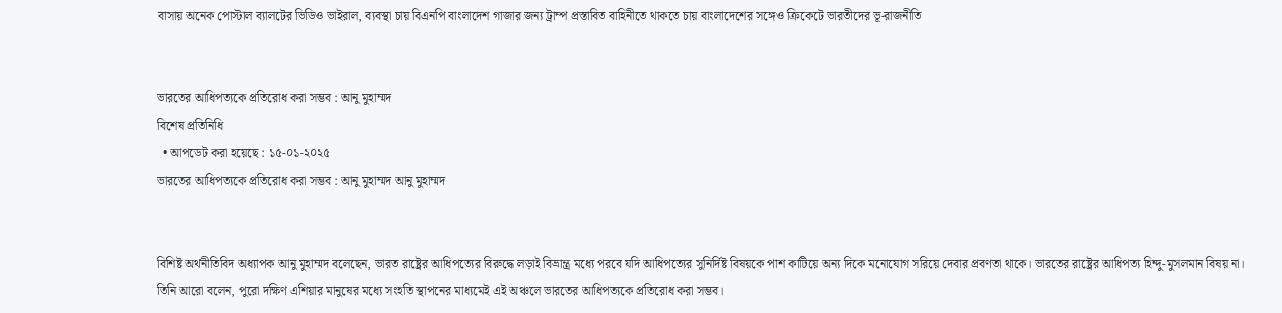বাসায় অনেক পোস্টাল ব্যালটের ভিডিও ভাইরাল, ব্যবস্থা চায় বিএনপি বাংলাদেশ গাজার জন্য ট্রাম্প প্রস্তাবিত বাহিনীতে থাকতে চায় বাংলাদেশের সঙ্গেও ক্রিকেটে ভারতীদের ভূ-রাজনীতি


ভারতের আধিপত্যকে প্রতিরোধ করা সম্ভব : আনু মুহাম্মদ
বিশেষ প্রতিনিধি
  • আপডেট করা হয়েছে : ১৫-০১-২০২৫
ভারতের আধিপত্যকে প্রতিরোধ করা সম্ভব : আনু মুহাম্মদ আনু মুহাম্মদ


বিশিষ্ট অর্থনীতিবিদ অধ্যাপক আনু মুহাম্মদ বলেছেন, ভারত রাষ্ট্রের আধিপত্যের বিরুদ্ধে লড়াই বিভ্রান্ত্র মধ্যে পরবে যদি আধিপত্যের সুনির্দিষ্ট বিষয়কে পাশ কাটিয়ে অন্য দিকে মনোযোগ সরিয়ে দেবার প্রবণতা থাকে। ভারতের রাষ্ট্রের আধিপত্য হিন্দু-মুসলমান বিষয় না। তিনি আরো বলেন, পুরো দক্ষিণ এশিয়ার মানুষের মধ্যে সংহতি স্থাপনের মাধ্যমেই এই অঞ্চলে ভারতের আধিপত্যকে প্রতিরোধ করা সম্ভব।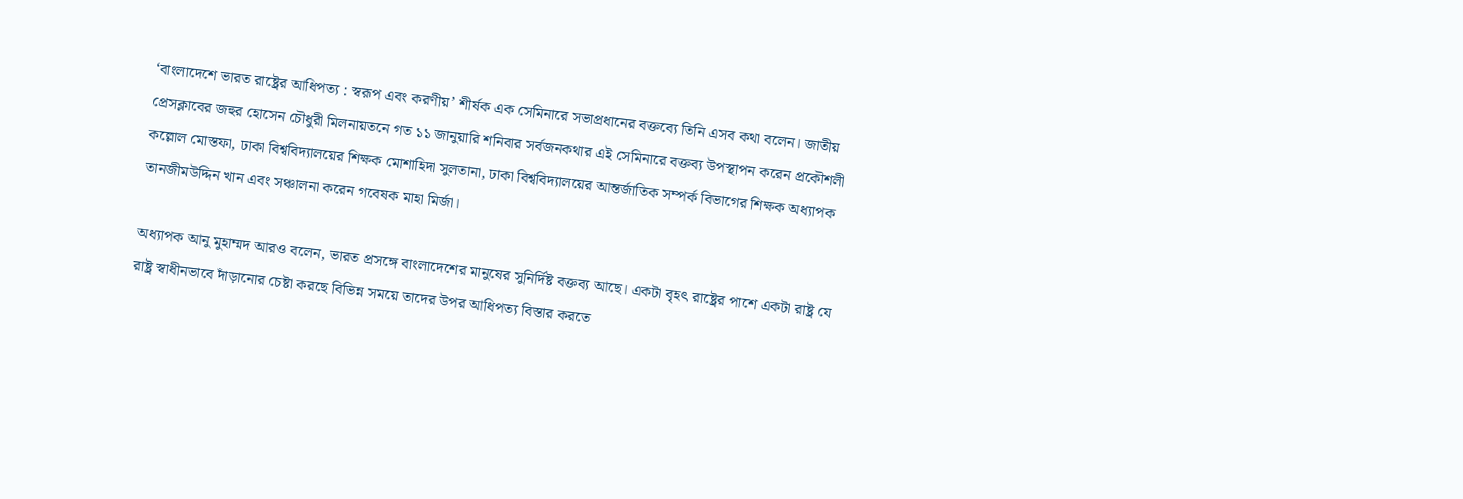‘বাংলাদেশে ভারত রাষ্ট্রের আধিপত্য : স্বরূপ এবং করণীয়’ শীর্ষক এক সেমিনারে সভাপ্রধানের বক্তব্যে তিনি এসব কথা বলেন। জাতীয় প্রেসক্লাবের জহুর হোসেন চৌধুরী মিলনায়তনে গত ১১ জানুয়ারি শনিবার সর্বজনকথার এই সেমিনারে বক্তব্য উপস্থাপন করেন প্রকৌশলী কল্লোল মোস্তফা, ঢাকা বিশ্ববিদ্যালয়ের শিক্ষক মোশাহিদা সুলতানা, ঢাকা বিশ্ববিদ্যালয়ের আন্তর্জাতিক সম্পর্ক বিভাগের শিক্ষক অধ্যাপক তানজীমউদ্দিন খান এবং সঞ্চালনা করেন গবেষক মাহা মির্জা।

অধ্যাপক আনু মুহাম্মদ আরও বলেন, ভারত প্রসঙ্গে বাংলাদেশের মানুষের সুনির্দিষ্ট বক্তব্য আছে। একটা বৃহৎ রাষ্ট্রের পাশে একটা রাষ্ট্র যে রাষ্ট্র স্বাধীনভাবে দাঁড়ানোর চেষ্টা করছে বিভিন্ন সময়ে তাদের উপর আধিপত্য বিস্তার করতে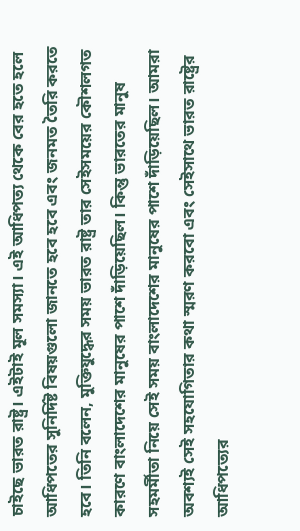চাইছে ভারত রাষ্ট্র। এইটাই মূল সমস্যা। এই আধিপত্য থেকে বের হতে হলে আধিপতের সুনির্দিষ্ট বিষয়গুলো জানতে হবে হবে এবং জনমত তৈরি করতে হবে। তিনি বলেন, মুক্তিযুদ্ধের সময় ভারত রাষ্ট্র তার সেইসময়ের কৌশলগত কারণে বাংলাদেশের মানুষের পাশে দাঁড়িয়েছিল। কিন্তু ভারতের মানুষ সহমর্মীতা নিয়ে সেই সময় বাংলাদেশের মানুষের পাশে দাঁড়িয়েছিল। আমরা অবশ্যই সেই সহযোগিতার কথা স্মরণ করবো এবং সেইসাথে ভারত রাষ্ট্রের আধিপত্যের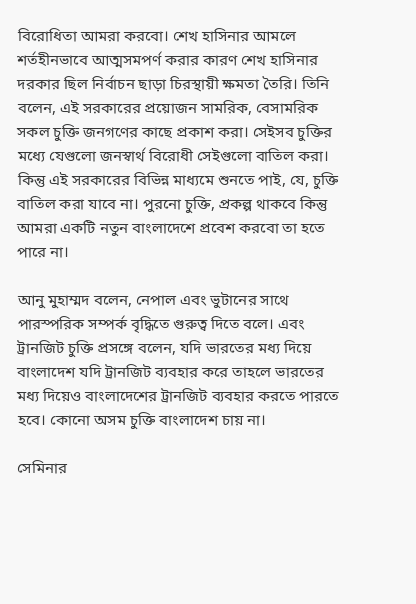বিরোধিতা আমরা করবো। শেখ হাসিনার আমলে শর্তহীনভাবে আত্মসমপর্ণ করার কারণ শেখ হাসিনার দরকার ছিল নির্বাচন ছাড়া চিরস্থায়ী ক্ষমতা তৈরি। তিনি বলেন, এই সরকারের প্রয়োজন সামরিক, বেসামরিক সকল চুক্তি জনগণের কাছে প্রকাশ করা। সেইসব চুক্তির মধ্যে যেগুলো জনস্বার্থ বিরোধী সেইগুলো বাতিল করা। কিন্তু এই সরকারের বিভিন্ন মাধ্যমে শুনতে পাই, যে, চুক্তি বাতিল করা যাবে না। পুরনো চুক্তি, প্রকল্প থাকবে কিন্তু আমরা একটি নতুন বাংলাদেশে প্রবেশ করবো তা হতে পারে না।

আনু মুহাম্মদ বলেন, নেপাল এবং ভুটানের সাথে পারস্পরিক সম্পর্ক বৃদ্ধিতে গুরুত্ব দিতে বলে। এবং ট্রানজিট চুক্তি প্রসঙ্গে বলেন, যদি ভারতের মধ্য দিয়ে বাংলাদেশ যদি ট্রানজিট ব্যবহার করে তাহলে ভারতের মধ্য দিয়েও বাংলাদেশের ট্রানজিট ব্যবহার করতে পারতে হবে। কোনো অসম চুক্তি বাংলাদেশ চায় না।

সেমিনার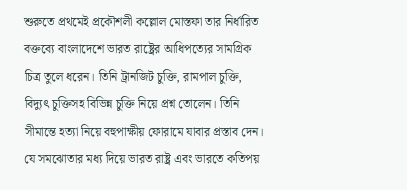শুরুতে প্রথমেই প্রকৌশলী কল্লোল মোস্তফা তার নির্ধারিত বক্তব্যে বাংলাদেশে ভারত রাষ্ট্রের আধিপত্যের সামগ্রিক চিত্র তুলে ধরেন। তিনি ট্রানজিট চুক্তি, রামপাল চুক্তি, বিদ্যুৎ চুক্তিসহ বিভিন্ন চুক্তি নিয়ে প্রশ্ন তোলেন। তিনি সীমান্তে হত্যা নিয়ে বহুপাক্ষীয় ফোরামে যাবার প্রস্তাব দেন। যে সমঝোতার মধ্য দিয়ে ভারত রাষ্ট্র এবং ভারতে কতিপয়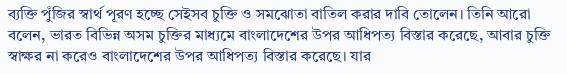ব্যক্তি পুঁজির স্বার্থ পূরণ হচ্ছে সেইসব চুক্তি ও সমঝোতা বাতিল করার দাবি তোলেন। তিনি আরো বলেন, ভারত বিভিন্ন অসম চুক্তির মাধ্যমে বাংলাদেশের উপর আধিপত্য বিস্তার করেছে, আবার চুক্তি স্বাক্ষর না করেও বাংলাদেশের উপর আধিপত্য বিস্তার করেছে। যার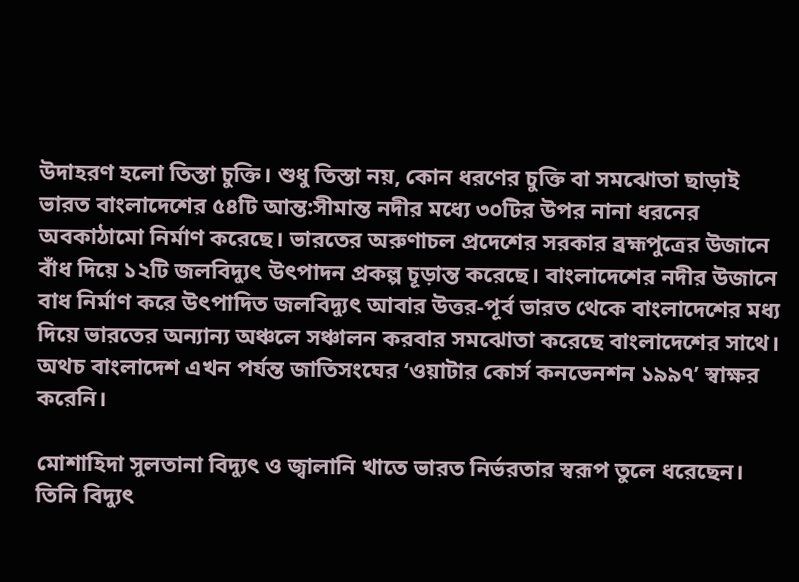উদাহরণ হলো তিস্তা চুক্তি। শুধু তিস্তা নয়, কোন ধরণের চুক্তি বা সমঝোতা ছাড়াই ভারত বাংলাদেশের ৫৪টি আন্ত:সীমান্ত নদীর মধ্যে ৩০টির উপর নানা ধরনের অবকাঠামো নির্মাণ করেছে। ভারতের অরুণাচল প্রদেশের সরকার ব্রহ্মপুত্রের উজানে বাঁধ দিয়ে ১২টি জলবিদ্যুৎ উৎপাদন প্রকল্প চূড়ান্ত করেছে। বাংলাদেশের নদীর উজানে বাধ নির্মাণ করে উৎপাদিত জলবিদ্যুৎ আবার উত্তর-পূর্ব ভারত থেকে বাংলাদেশের মধ্য দিয়ে ভারতের অন্যান্য অঞ্চলে সঞ্চালন করবার সমঝোতা করেছে বাংলাদেশের সাথে। অথচ বাংলাদেশ এখন পর্যন্ত জাতিসংঘের ‘ওয়াটার কোর্স কনভেনশন ১৯৯৭’ স্বাক্ষর করেনি।

মোশাহিদা সুলতানা বিদ্যুৎ ও জ্বালানি খাতে ভারত নির্ভরতার স্বরূপ তুলে ধরেছেন। তিনি বিদ্যুৎ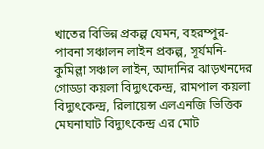খাতের বিভিন্ন প্রকল্প যেমন, বহরম্পুর-পাবনা সঞ্চালন লাইন প্রকল্প, সূর্যমনি- কুমিল্লা সঞ্চাল লাইন, আদানির ঝাড়খনদের গোড্ডা কয়লা বিদ্যুৎকেন্দ্র, রামপাল কয়লা বিদ্যুৎকেন্দ্র, রিলায়েন্স এলএনজি ভিত্তিক মেঘনাঘাট বিদ্যুৎকেন্দ্র এর মোট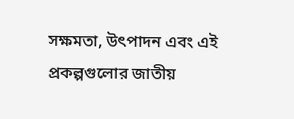সক্ষমতা, উৎপাদন এবং এই প্রকল্পগুলোর জাতীয়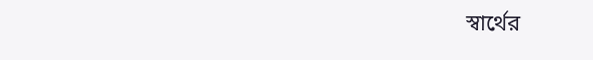স্বার্থের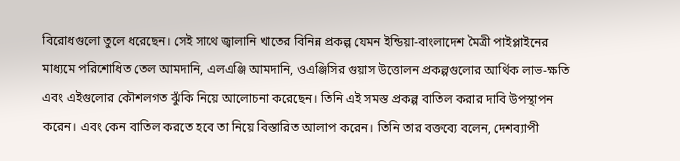বিরোধগুলো তুলে ধরেছেন। সেই সাথে জ্বালানি খাতের বিনিন্ন প্রকল্প যেমন ইন্ডিয়া-বাংলাদেশ মৈত্রী পাইপ্লাইনের মাধ্যমে পরিশোধিত তেল আমদানি, এলএঞ্জি আমদানি, ওএঞ্জিসির গুয়াস উত্তোলন প্রকল্পগুলোর আর্থিক লাভ-ক্ষতি এবং এইগুলোর কৌশলগত ঝুঁকি নিয়ে আলোচনা করেছেন। তিনি এই সমস্ত প্রকল্প বাতিল করার দাবি উপস্থাপন করেন। এবং কেন বাতিল করতে হবে তা নিয়ে বিস্তারিত আলাপ করেন। তিনি তার বক্তব্যে বলেন, দেশব্যাপী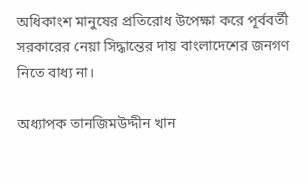অধিকাংশ মানুষের প্রতিরোধ উপেক্ষা করে পূর্ববর্তী সরকারের নেয়া সিদ্ধান্তের দায় বাংলাদেশের জনগণ নিতে বাধ্য না।

অধ্যাপক তানজিমউদ্দীন খান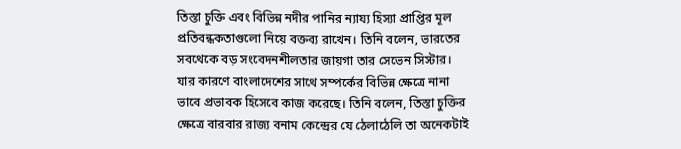তিস্তা চুক্তি এবং বিভিন্ন নদীর পানির ন্যায্য হিস্যা প্রাপ্তির মূল প্রতিবন্ধকতাগুলো নিয়ে বক্তব্য রাখেন। তিনি বলেন, ভারতের সবথেকে বড় সংবেদনশীলতার জায়গা তার সেভেন সিস্টার। যার কারণে বাংলাদেশের সাথে সম্পর্কের বিভিন্ন ক্ষেত্রে নানা ভাবে প্রভাবক হিসেবে কাজ করেছে। তিনি বলেন, তিস্তা চুক্তির ক্ষেত্রে বারবার রাজ্য বনাম কেন্দ্রের যে ঠেলাঠেলি তা অনেকটাই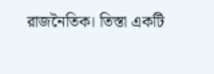রাজনৈতিক। তিস্তা একটি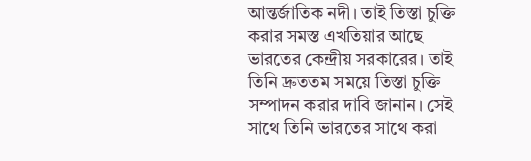আন্তর্জাতিক নদী। তাই তিস্তা চুক্তি করার সমস্ত এখতিয়ার আছে ভারতের কেন্দ্রীয় সরকারের। তাই তিনি দ্রুততম সময়ে তিস্তা চুক্তি সম্পাদন করার দাবি জানান। সেই সাথে তিনি ভারতের সাথে করা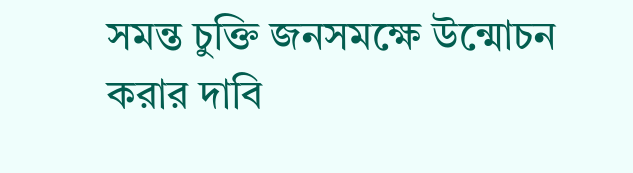সমন্ত চুক্তি জনসমক্ষে উন্মোচন করার দাবি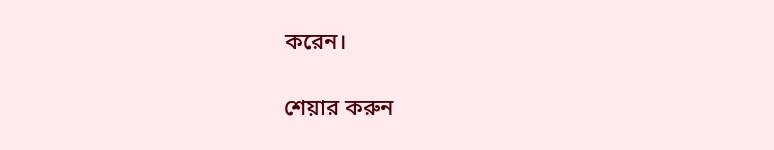করেন।

শেয়ার করুন